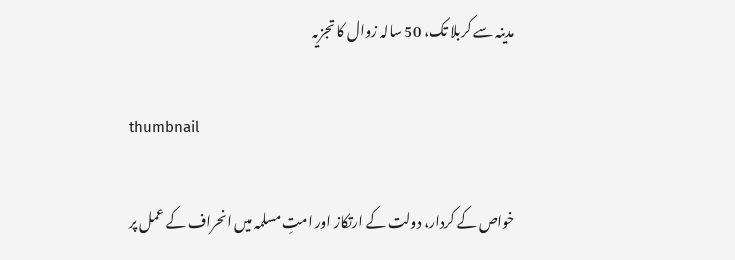مدینہ سے کربلا تک، 50 سالہ زوال کا تجزیہ

thumbnail

خواص کے کردار، دولت کے ارتکاز اور امتِ مسلمہ میں انحراف کے عمل پر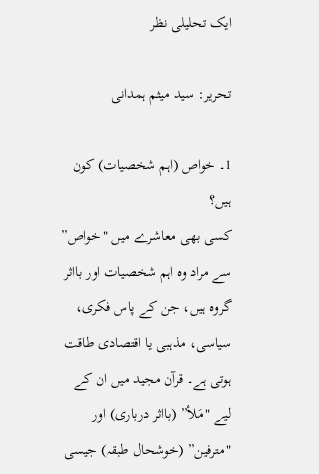ایک تحلیلی نظر

تحریر: سید میثم ہمدانی

1۔ خواص (اہم شخصیات) کون ہیں؟
کسی بھی معاشرے میں "خواص” سے مراد وہ اہم شخصیات اور بااثر گروہ ہیں، جن کے پاس فکری، سیاسی، مذہبی یا اقتصادی طاقت ہوتی ہے۔ قرآن مجید میں ان کے لیے "مَلأ” (بااثر درباری) اور "مترفین” (خوشحال طبقہ) جیسی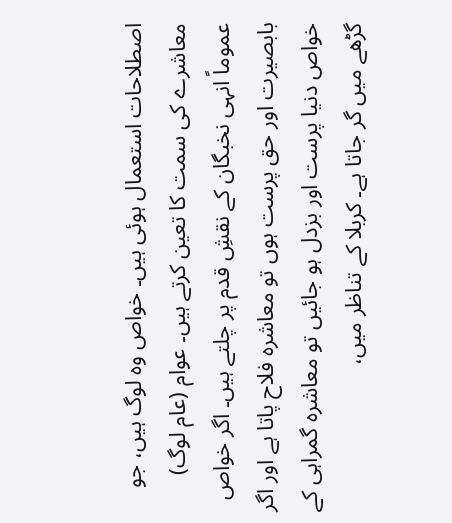اصطلاحات استعمال ہوئی ہیں۔ خواص وہ لوگ ہیں، جو معاشرے کی سمت کا تعین کرتے ہیں۔ عوام (عام لوگ) عموماً انہی نخبگان کے نقشِ قدم پر چلتے ہیں۔ اگر خواص بابصیرت اور حق پرست ہوں تو معاشرہ فلاح پاتا ہے اور اگر خواص دنیا پرست اور بزدل ہو جائیں تو معاشرہ گمراہی کے گڑھے میں گر جاتا ہے۔ کربلا کے تناظر میں،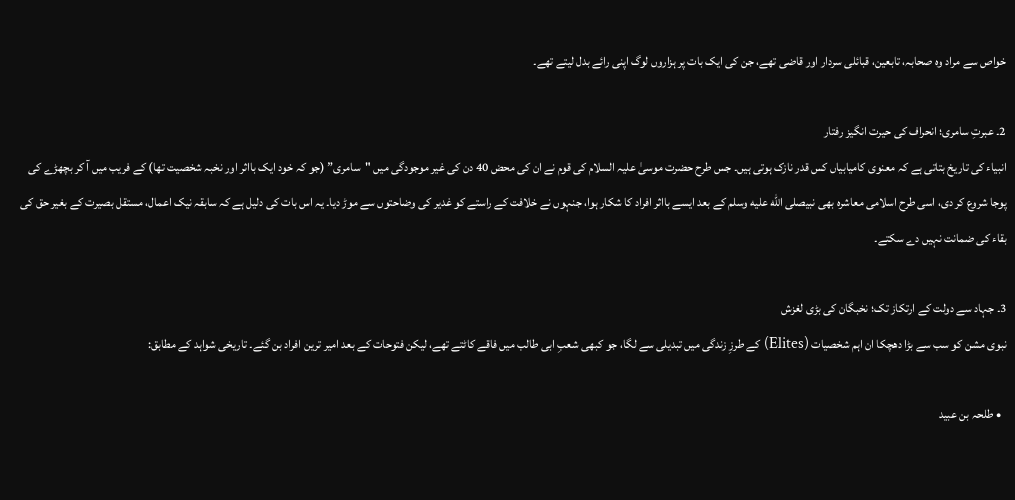خواص سے مراد وہ صحابہ، تابعین، قبائلی سردار اور قاضی تھے، جن کی ایک بات پر ہزاروں لوگ اپنی رائے بدل لیتے تھے۔

2۔ عبرتِ سامری؛ انحراف کی حیرت انگیز رفتار
انبیاء کی تاریخ بتاتی ہے کہ معنوی کامیابیاں کس قدر نازک ہوتی ہیں۔ جس طرح حضرت موسیٰ علیہ السلام کی قوم نے ان کی محض 40 دن کی غیر موجودگی میں "سامری” (جو کہ خود ایک بااثر اور نخبہ شخصیت تھا) کے فریب میں آ کر بچھڑے کی پوجا شروع کر دی، اسی طرح اسلامی معاشرہ بھی نبیصلى الله عليه وسلم کے بعد ایسے بااثر افراد کا شکار ہوا، جنہوں نے خلافت کے راستے کو غدیر کی وضاحتوں سے موڑ دیا۔ یہ اس بات کی دلیل ہے کہ سابقہ نیک اعمال، مستقل بصیرت کے بغیر حق کی بقاء کی ضمانت نہیں دے سکتے۔

3۔ جہاد سے دولت کے ارتکاز تک؛ نخبگان کی بڑی لغزش
نبوی مشن کو سب سے بڑا دھچکا ان اہم شخصیات (Elites) کے طرزِ زندگی میں تبدیلی سے لگا، جو کبھی شعبِ ابی طالب میں فاقے کاٹتے تھے، لیکن فتوحات کے بعد امیر ترین افراد بن گئے۔ تاریخی شواہد کے مطابق:

  • طلحہ بن عبید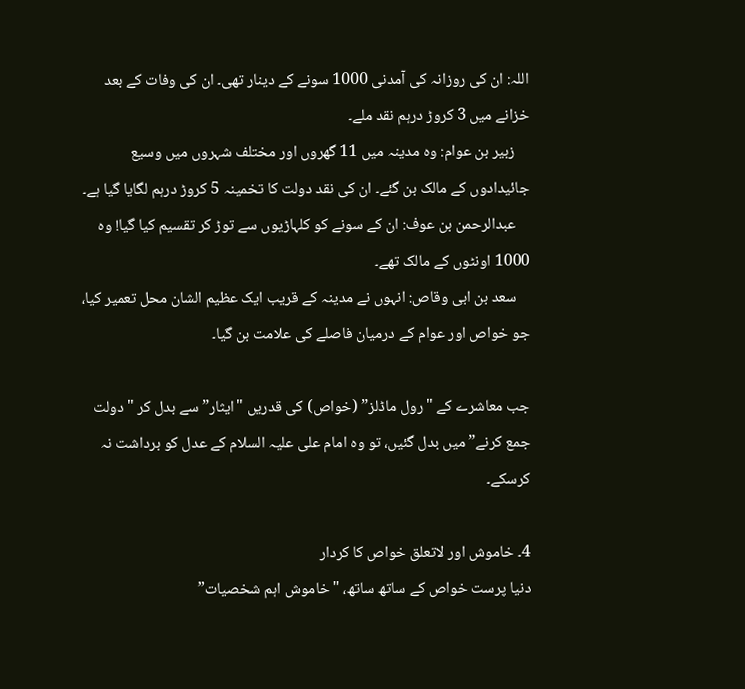اللہ: ان کی روزانہ کی آمدنی 1000 سونے کے دینار تھی۔ ان کی وفات کے بعد خزانے میں 3 کروڑ درہم نقد ملے۔
    زبیر بن عوام: وہ مدینہ میں 11 گھروں اور مختلف شہروں میں وسیع جائیدادوں کے مالک بن گئے۔ ان کی نقد دولت کا تخمینہ 5 کروڑ درہم لگایا گیا ہے۔
    عبدالرحمن بن عوف: ان کے سونے کو کلہاڑیوں سے توڑ کر تقسیم کیا گیا! وہ 1000 اونٹوں کے مالک تھے۔
    سعد بن ابی وقاص: انہوں نے مدینہ کے قریب ایک عظیم الشان محل تعمیر کیا، جو خواص اور عوام کے درمیان فاصلے کی علامت بن گیا۔

جب معاشرے کے "رول ماڈلز” (خواص) کی قدریں "ایثار” سے بدل کر "دولت جمع کرنے” میں بدل گئیں، تو وہ امام علی علیہ السلام کے عدل کو برداشت نہ کرسکے۔

4۔ خاموش اور لاتعلق خواص کا کردار
دنیا پرست خواص کے ساتھ ساتھ، "خاموش اہم شخصیات”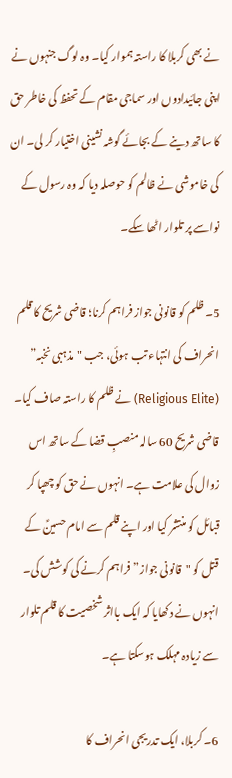نے بھی کربلا کا راستہ ہموار کیا۔ وہ لوگ جنہوں نے اپنی جائیدادوں اور سماجی مقام کے تحفظ کی خاطر حق کا ساتھ دینے کے بجائے گوشہ نشینی اختیار کر لی۔ ان کی خاموشی نے ظالم کو حوصلہ دیا کہ وہ رسول کے نواسے پر تلوار اٹھا سکے۔

5۔ ظلم کو قانونی جواز فراہم کرنا؛ قاضی شریح کا قلم
انحراف کی انتہاء تب ہوئی، جب "مذہبی نخبہ” (Religious Elite) نے ظلم کا راستہ صاف کیا۔ قاضی شریح 60 سالہ منصبِ قضا کے ساتھ اس زوال کی علامت ہے۔ انہوں نے حق کو چھپا کر قبائل کو منتشر کیا اور اپنے قلم سے امام حسینؑ کے قتل کو "قانونی جواز” فراہم کرنے کی کوشش کی۔ انہوں نے دکھایا کہ ایک بااثر شخصیت کا قلم تلوار سے زیادہ مہلک ہوسکتا ہے۔

6۔ کربلا، ایک تدریجی انحراف کا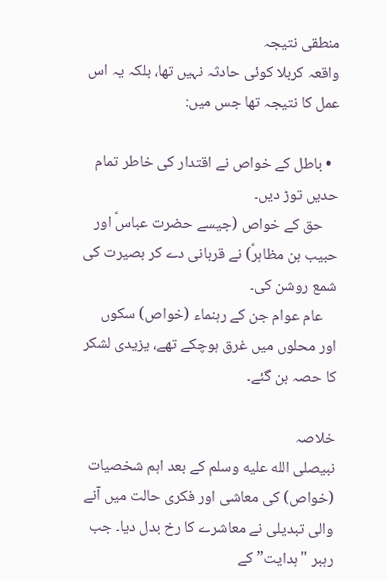منطقی نتیجہ
واقعہ کربلا کوئی حادثہ نہیں تھا، بلکہ یہ اس عمل کا نتیجہ تھا جس میں:

  • باطل کے خواص نے اقتدار کی خاطر تمام حدیں توڑ دیں۔
    حق کے خواص (جیسے حضرت عباسؑ اور حبیب بن مظاہرؑ) نے قربانی دے کر بصیرت کی شمع روشن کی۔
    عام عوام جن کے رہنماء (خواص) سکوں اور محلوں میں غرق ہوچکے تھے، یزیدی لشکر کا حصہ بن گئے۔

خلاصہ
نبیصلى الله عليه وسلم کے بعد اہم شخصیات (خواص) کی معاشی اور فکری حالت میں آنے والی تبدیلی نے معاشرے کا رخ بدل دیا۔ جب رہبر "ہدایت” کے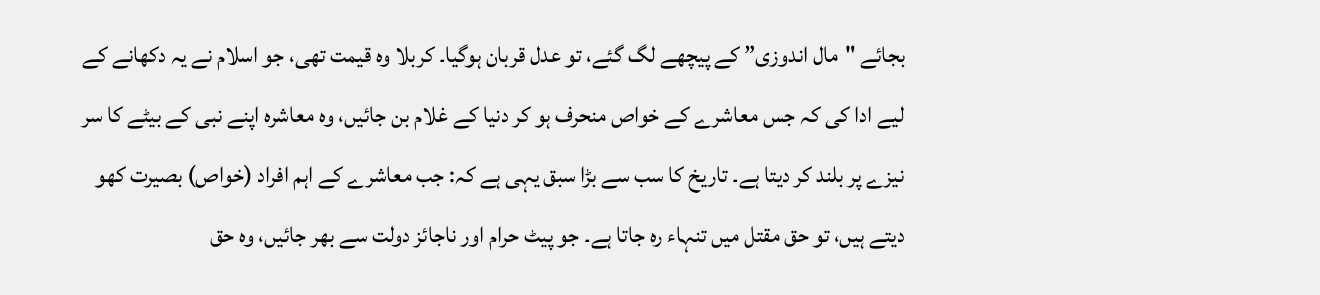بجائے "مال اندوزی” کے پیچھے لگ گئے، تو عدل قربان ہوگیا۔ کربلا وہ قیمت تھی، جو اسلام نے یہ دکھانے کے لیے ادا کی کہ جس معاشرے کے خواص منحرف ہو کر دنیا کے غلام بن جائیں، وہ معاشرہ اپنے نبی کے بیٹے کا سر نیزے پر بلند کر دیتا ہے۔ تاریخ کا سب سے بڑا سبق یہی ہے کہ: جب معاشرے کے اہم افراد (خواص) بصیرت کھو دیتے ہیں، تو حق مقتل میں تنہاء رہ جاتا ہے۔ جو پیٹ حرام اور ناجائز دولت سے بھر جائیں، وہ حق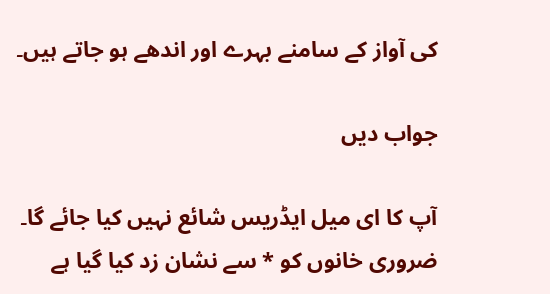کی آواز کے سامنے بہرے اور اندھے ہو جاتے ہیں۔

جواب دیں

آپ کا ای میل ایڈریس شائع نہیں کیا جائے گا۔ ضروری خانوں کو * سے نشان زد کیا گیا ہے